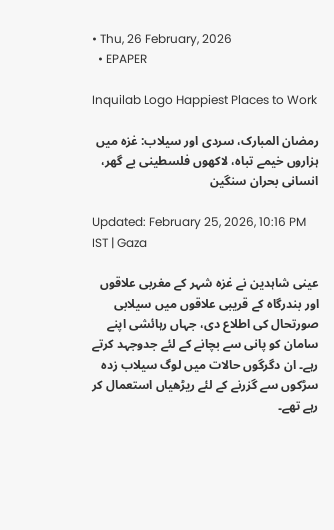• Thu, 26 February, 2026
  • EPAPER

Inquilab Logo Happiest Places to Work

رمضان المبارک، سردی اور سیلاب: غزہ میں ہزاروں خیمے تباہ، لاکھوں فلسطینی بے گھر، انسانی بحران سنگین

Updated: February 25, 2026, 10:16 PM IST | Gaza

عینی شاہدین نے غزہ شہر کے مغربی علاقوں اور بندرگاہ کے قریبی علاقوں میں سیلابی صورتحال کی اطلاع دی، جہاں رہائشی اپنے سامان کو پانی سے بچانے کے لئے جدوجہد کرتے رہے۔ ان دگرگوں حالات میں لوگ سیلاب زدہ سڑکوں سے گزرنے کے لئے ریڑھیاں استعمال کر رہے تھے۔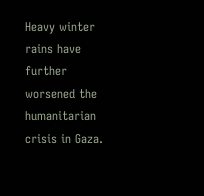Heavy winter rains have further worsened the humanitarian crisis in Gaza.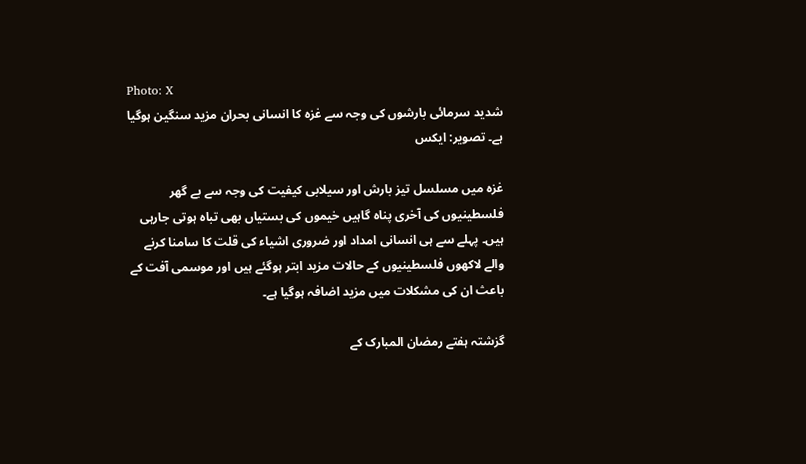Photo: X
شدید سرمائی بارشوں کی وجہ سے غزہ کا انسانی بحران مزید سنگین ہوگیا ہے۔ تصویر: ایکس

غزہ میں مسلسل تیز بارش اور سیلابی کیفیت کی وجہ سے بے گھر فلسطینیوں کی آخری پناہ گاہیں خیموں کی بستیاں بھی تباہ ہوتی جارہی ہیں۔ پہلے سے ہی انسانی امداد اور ضروری اشیاء کی قلت کا سامنا کرنے والے لاکھوں فلسطینیوں کے حالات مزید ابتر ہوگئے ہیں اور موسمی آفت کے باعث ان کی مشکلات میں مزید اضافہ ہوگیا ہے۔

گزشتہ ہفتے رمضان المبارک کے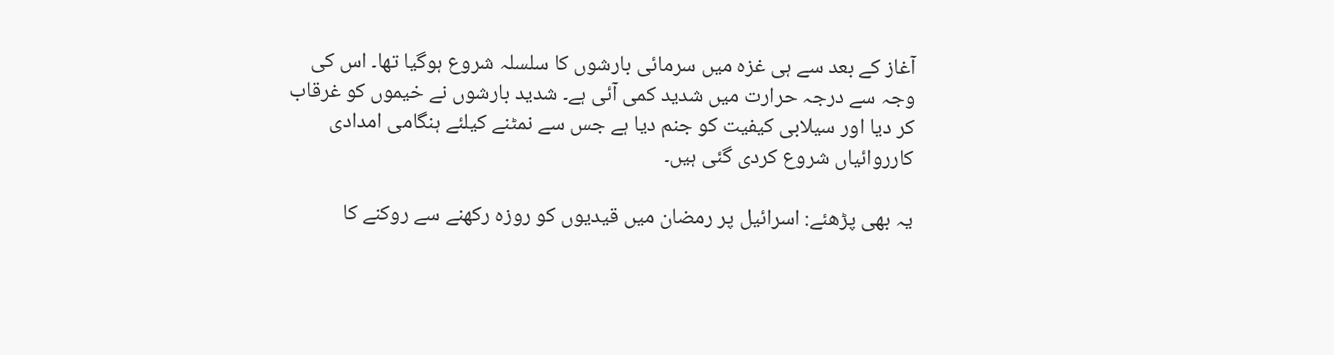آغاز کے بعد سے ہی غزہ میں سرمائی بارشوں کا سلسلہ شروع ہوگیا تھا۔ اس کی وجہ سے درجہ حرارت میں شدید کمی آئی ہے۔ شدید بارشوں نے خیموں کو غرقاب کر دیا اور سیلابی کیفیت کو جنم دیا ہے جس سے نمٹنے کیلئے ہنگامی امدادی کارروائیاں شروع کردی گئی ہیں۔

یہ بھی پڑھئے: اسرائیل پر رمضان میں قیدیوں کو روزہ رکھنے سے روکنے کا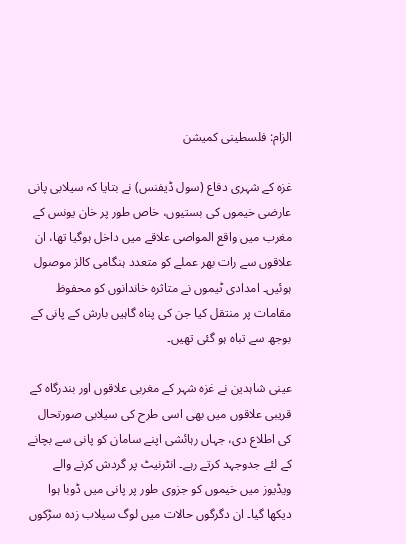الزام: فلسطینی کمیشن

غزہ کے شہری دفاع (سول ڈیفنس) نے بتایا کہ سیلابی پانی عارضی خیموں کی بستیوں، خاص طور پر خان یونس کے مغرب میں واقع المواصی علاقے میں داخل ہوگیا تھا، ان علاقوں سے رات بھر عملے کو متعدد ہنگامی کالز موصول ہوئیں۔ امدادی ٹیموں نے متاثرہ خاندانوں کو محفوظ مقامات پر منتقل کیا جن کی پناہ گاہیں بارش کے پانی کے بوجھ سے تباہ ہو گئی تھیں۔

عینی شاہدین نے غزہ شہر کے مغربی علاقوں اور بندرگاہ کے قریبی علاقوں میں بھی اسی طرح کی سیلابی صورتحال کی اطلاع دی، جہاں رہائشی اپنے سامان کو پانی سے بچانے کے لئے جدوجہد کرتے رہے۔ انٹرنیٹ پر گردش کرنے والے ویڈیوز میں خیموں کو جزوی طور پر پانی میں ڈوبا ہوا دیکھا گیا۔ ان دگرگوں حالات میں لوگ سیلاب زدہ سڑکوں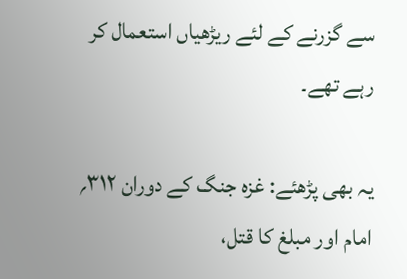سے گزرنے کے لئے ریڑھیاں استعمال کر رہے تھے۔

یہ بھی پڑھئے: غزہ جنگ کے دوران ۳۱۲؍ امام اور مبلغ کا قتل،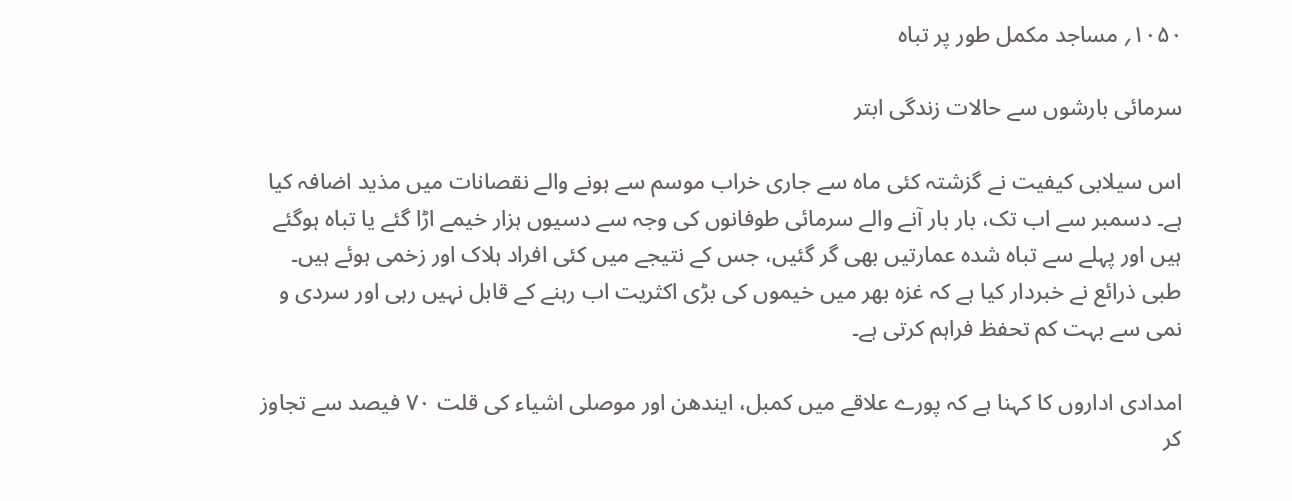۱۰۵۰؍ مساجد مکمل طور پر تباہ

سرمائی بارشوں سے حالات زندگی ابتر

اس سیلابی کیفیت نے گزشتہ کئی ماہ سے جاری خراب موسم سے ہونے والے نقصانات میں مذید اضافہ کیا ہے۔ دسمبر سے اب تک، بار بار آنے والے سرمائی طوفانوں کی وجہ سے دسیوں ہزار خیمے اڑا گئے یا تباہ ہوگئے ہیں اور پہلے سے تباہ شدہ عمارتیں بھی گر گئیں، جس کے نتیجے میں کئی افراد ہلاک اور زخمی ہوئے ہیں۔ طبی ذرائع نے خبردار کیا ہے کہ غزہ بھر میں خیموں کی بڑی اکثریت اب رہنے کے قابل نہیں رہی اور سردی و نمی سے بہت کم تحفظ فراہم کرتی ہے۔

امدادی اداروں کا کہنا ہے کہ پورے علاقے میں کمبل، ایندھن اور موصلی اشیاء کی قلت ۷۰ فیصد سے تجاوز کر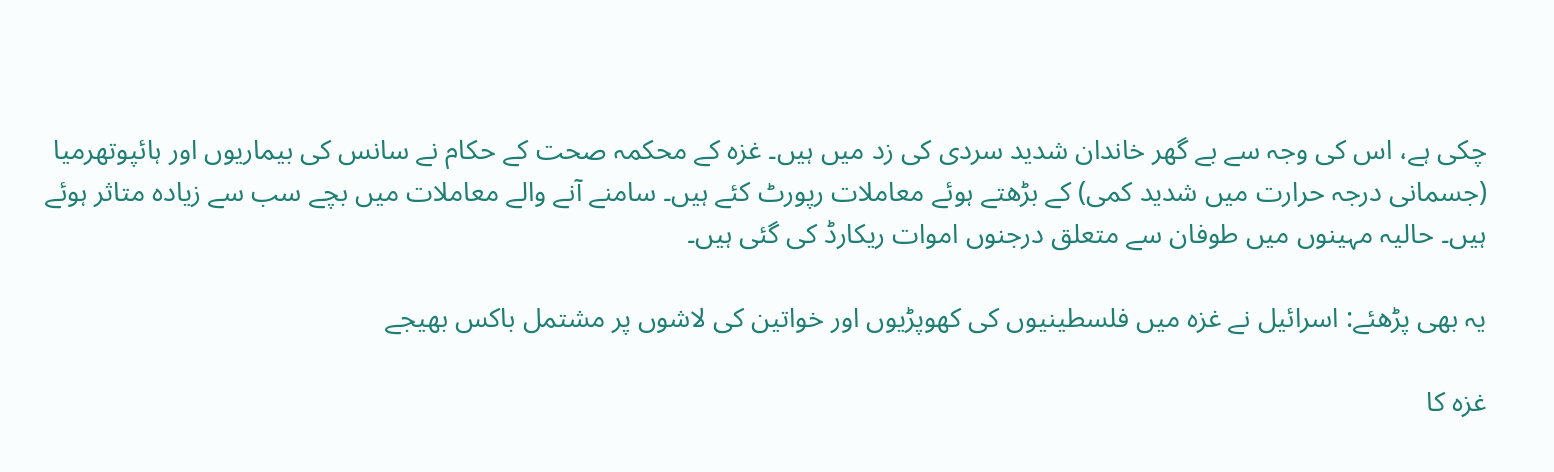چکی ہے، اس کی وجہ سے بے گھر خاندان شدید سردی کی زد میں ہیں۔ غزہ کے محکمہ صحت کے حکام نے سانس کی بیماریوں اور ہائپوتھرمیا (جسمانی درجہ حرارت میں شدید کمی) کے بڑھتے ہوئے معاملات رپورٹ کئے ہیں۔ سامنے آنے والے معاملات میں بچے سب سے زیادہ متاثر ہوئے ہیں۔ حالیہ مہینوں میں طوفان سے متعلق درجنوں اموات ریکارڈ کی گئی ہیں۔

یہ بھی پڑھئے: اسرائیل نے غزہ میں فلسطینیوں کی کھوپڑیوں اور خواتین کی لاشوں پر مشتمل باکس بھیجے

غزہ کا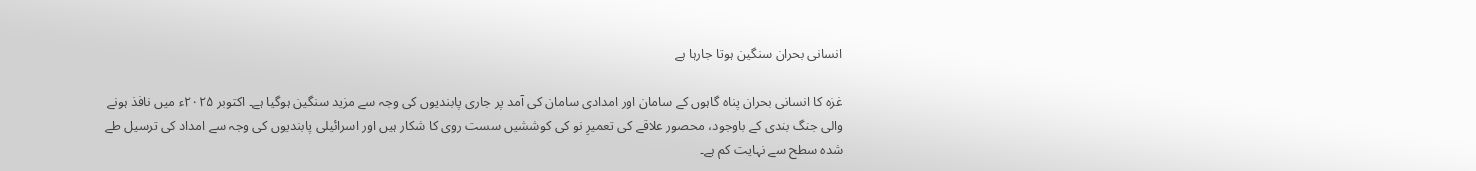انسانی بحران سنگین ہوتا جارہا ہے

غزہ کا انسانی بحران پناہ گاہوں کے سامان اور امدادی سامان کی آمد پر جاری پابندیوں کی وجہ سے مزید سنگین ہوگیا ہے۔ اکتوبر ۲۰۲۵ء میں نافذ ہونے والی جنگ بندی کے باوجود، محصور علاقے کی تعمیرِ نو کی کوششیں سست روی کا شکار ہیں اور اسرائیلی پابندیوں کی وجہ سے امداد کی ترسیل طے شدہ سطح سے نہایت کم ہے۔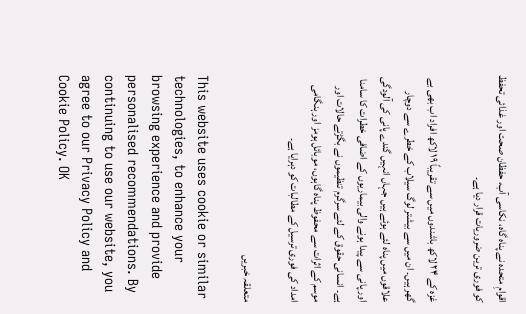اقوامِ متحدہ نے پناہ گاہ، نکاسی آب، حفظان صحت اور غذائی تحفظ کو فوری ترین ضروریات قرار دیا ہے۔

غزہ کے ۲۴ لاکھ باشندوں میں سے تقریباً ۱۹ لاکھ افراد اب بھی بے گھر ہیں۔ ان میں سے بیشتر لوگ سیلاب کے خطرے سے دوچار علاقوں میں پناہ لئے ہوئے ہیں جہاں انہیں گندے پانی کی آلودگی اور پانی سے پیدا ہونے والی بیماریوں کے اضافی خطرات کا سامنا ہے۔ انسانی حقوق کے لئے سرگرم تنظیموں نے بگڑتے حالات اور موسم کے اثرات سے محفوظ پناہ گاہوں، موبائل ہومز اور ہنگامی امداد کی فوری ترسیل کے مطالبات کو دہرایا ہے۔

متعلقہ خبریں

This website uses cookie or similar technologies, to enhance your browsing experience and provide personalised recommendations. By continuing to use our website, you agree to our Privacy Policy and Cookie Policy. OK